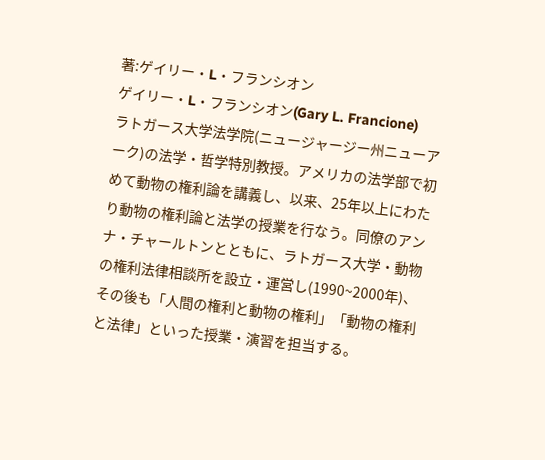著:ゲイリー・L・フランシオン
ゲイリー・L・フランシオン(Gary L. Francione)
ラトガース大学法学院(ニュージャージー州ニューアーク)の法学・哲学特別教授。アメリカの法学部で初めて動物の権利論を講義し、以来、25年以上にわたり動物の権利論と法学の授業を行なう。同僚のアンナ・チャールトンとともに、ラトガース大学・動物の権利法律相談所を設立・運営し(1990~2000年)、その後も「人間の権利と動物の権利」「動物の権利と法律」といった授業・演習を担当する。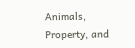Animals, Property, and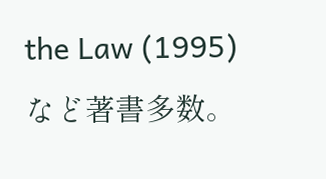the Law (1995)など著書多数。